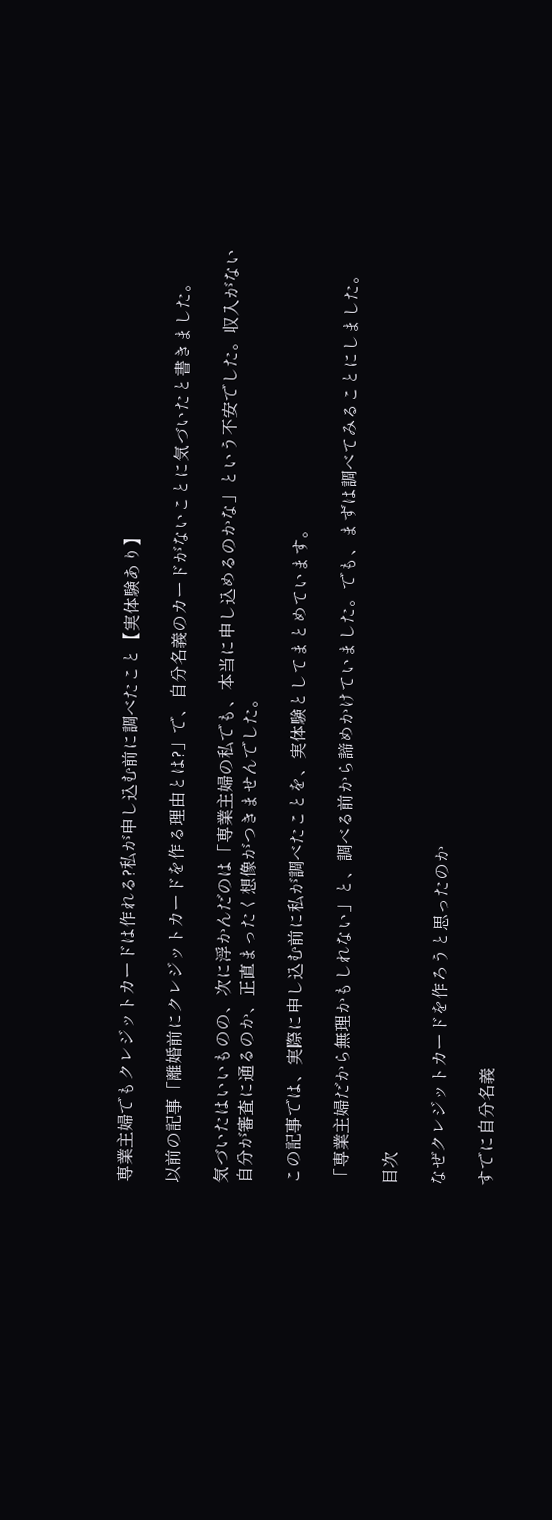専業主婦でもクレジットカードは作れる?私が申し込む前に調べたこと【実体験あり】

以前の記事「離婚前にクレジットカードを作る理由とは?」で、自分名義のカードがないことに気づいたと書きました。

気づいたはいいものの、次に浮かんだのは「専業主婦の私でも、本当に申し込めるのかな」という不安でした。収入がない自分が審査に通るのか、正直まったく想像がつきませんでした。

この記事では、実際に申し込む前に私が調べたことを、実体験としてまとめています。

「専業主婦だから無理かもしれない」と、調べる前から諦めかけていました。でも、まずは調べてみることにしました。

目次

なぜクレジットカードを作ろうと思ったのか

すでに自分名義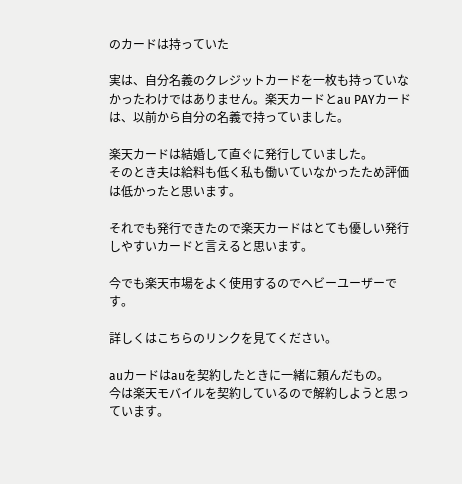のカードは持っていた

実は、自分名義のクレジットカードを一枚も持っていなかったわけではありません。楽天カードとau PAYカードは、以前から自分の名義で持っていました。

楽天カードは結婚して直ぐに発行していました。
そのとき夫は給料も低く私も働いていなかったため評価は低かったと思います。

それでも発行できたので楽天カードはとても優しい発行しやすいカードと言えると思います。

今でも楽天市場をよく使用するのでヘビーユーザーです。

詳しくはこちらのリンクを見てください。

auカードはauを契約したときに一緒に頼んだもの。
今は楽天モバイルを契約しているので解約しようと思っています。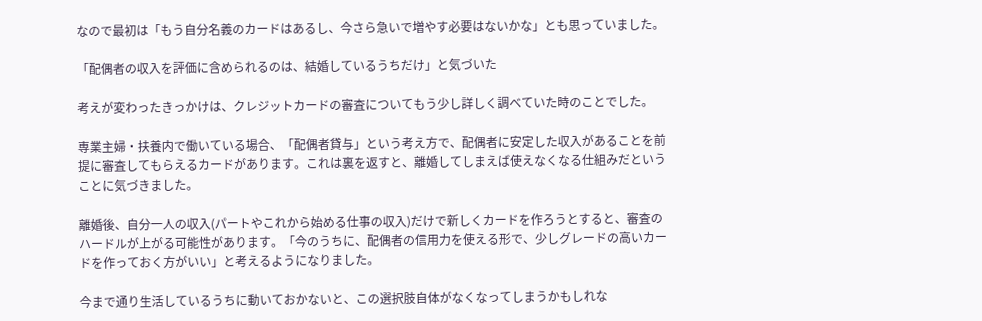なので最初は「もう自分名義のカードはあるし、今さら急いで増やす必要はないかな」とも思っていました。

「配偶者の収入を評価に含められるのは、結婚しているうちだけ」と気づいた

考えが変わったきっかけは、クレジットカードの審査についてもう少し詳しく調べていた時のことでした。

専業主婦・扶養内で働いている場合、「配偶者貸与」という考え方で、配偶者に安定した収入があることを前提に審査してもらえるカードがあります。これは裏を返すと、離婚してしまえば使えなくなる仕組みだということに気づきました。

離婚後、自分一人の収入(パートやこれから始める仕事の収入)だけで新しくカードを作ろうとすると、審査のハードルが上がる可能性があります。「今のうちに、配偶者の信用力を使える形で、少しグレードの高いカードを作っておく方がいい」と考えるようになりました。

今まで通り生活しているうちに動いておかないと、この選択肢自体がなくなってしまうかもしれな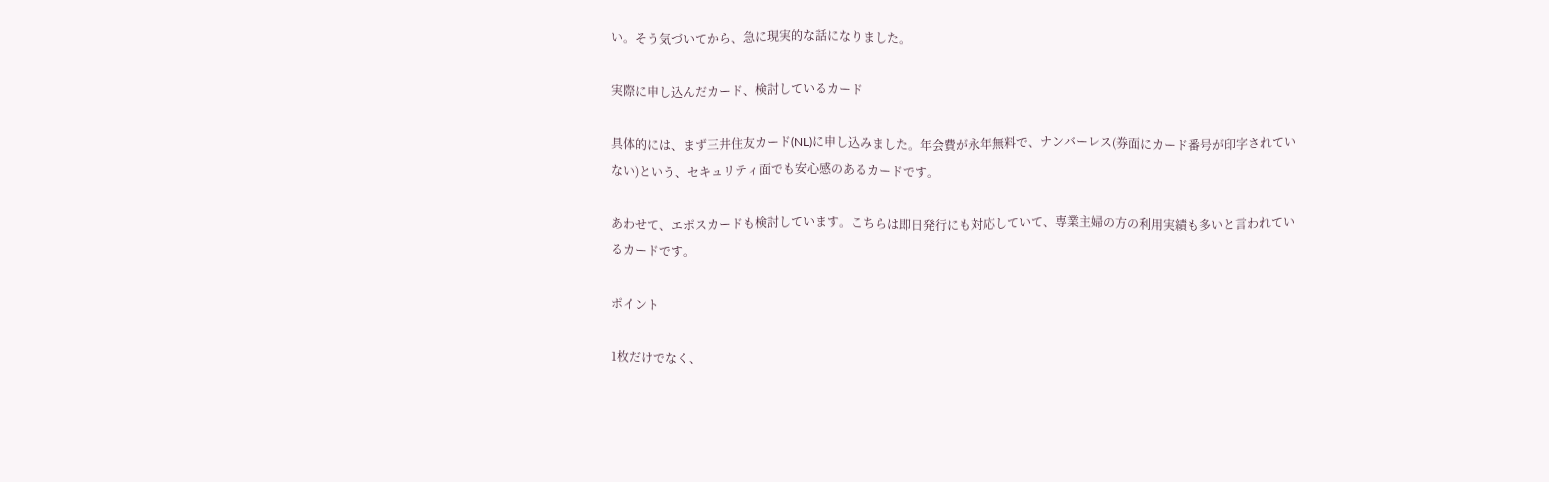い。そう気づいてから、急に現実的な話になりました。

実際に申し込んだカード、検討しているカード

具体的には、まず三井住友カード(NL)に申し込みました。年会費が永年無料で、ナンバーレス(券面にカード番号が印字されていない)という、セキュリティ面でも安心感のあるカードです。

あわせて、エポスカードも検討しています。こちらは即日発行にも対応していて、専業主婦の方の利用実績も多いと言われているカードです。

ポイント

1枚だけでなく、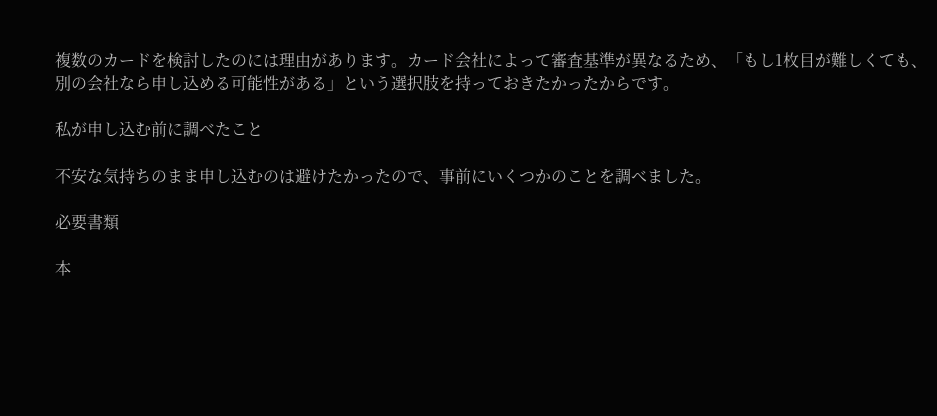複数のカードを検討したのには理由があります。カード会社によって審査基準が異なるため、「もし1枚目が難しくても、別の会社なら申し込める可能性がある」という選択肢を持っておきたかったからです。

私が申し込む前に調べたこと

不安な気持ちのまま申し込むのは避けたかったので、事前にいくつかのことを調べました。

必要書類

本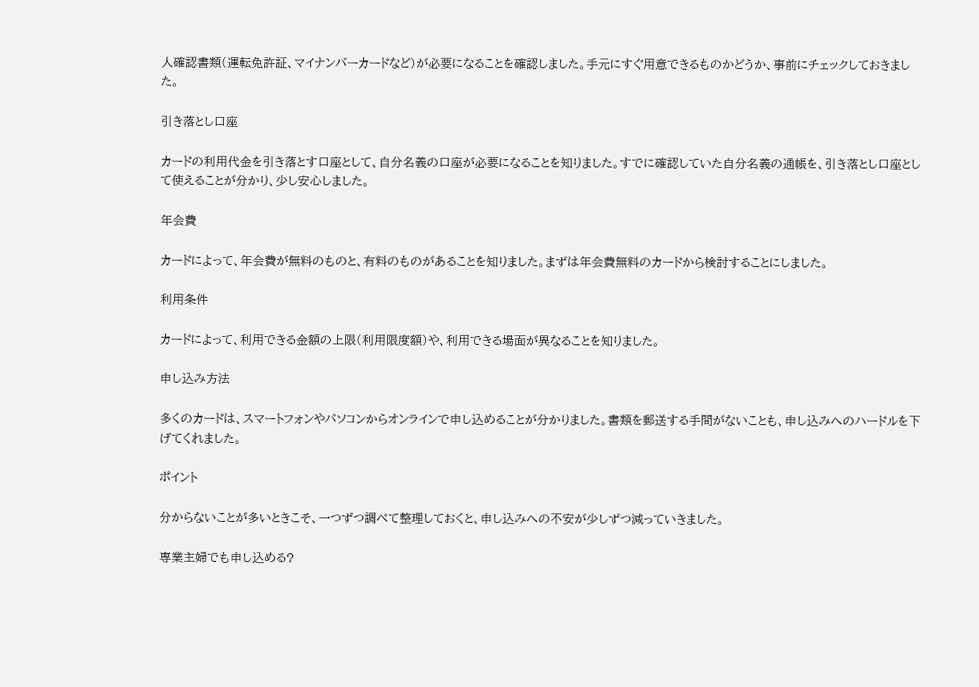人確認書類(運転免許証、マイナンバーカードなど)が必要になることを確認しました。手元にすぐ用意できるものかどうか、事前にチェックしておきました。

引き落とし口座

カードの利用代金を引き落とす口座として、自分名義の口座が必要になることを知りました。すでに確認していた自分名義の通帳を、引き落とし口座として使えることが分かり、少し安心しました。

年会費

カードによって、年会費が無料のものと、有料のものがあることを知りました。まずは年会費無料のカードから検討することにしました。

利用条件

カードによって、利用できる金額の上限(利用限度額)や、利用できる場面が異なることを知りました。

申し込み方法

多くのカードは、スマートフォンやパソコンからオンラインで申し込めることが分かりました。書類を郵送する手間がないことも、申し込みへのハードルを下げてくれました。

ポイント

分からないことが多いときこそ、一つずつ調べて整理しておくと、申し込みへの不安が少しずつ減っていきました。

専業主婦でも申し込める?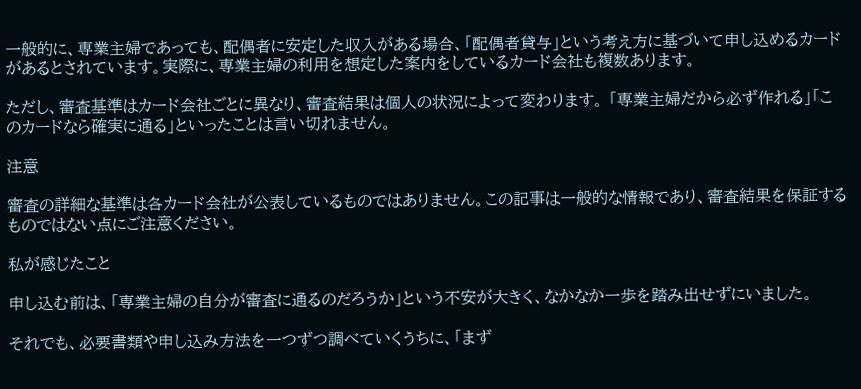一般的に、専業主婦であっても、配偶者に安定した収入がある場合、「配偶者貸与」という考え方に基づいて申し込めるカードがあるとされています。実際に、専業主婦の利用を想定した案内をしているカード会社も複数あります。

ただし、審査基準はカード会社ごとに異なり、審査結果は個人の状況によって変わります。 「専業主婦だから必ず作れる」「このカードなら確実に通る」といったことは言い切れません。

注意

審査の詳細な基準は各カード会社が公表しているものではありません。この記事は一般的な情報であり、審査結果を保証するものではない点にご注意ください。

私が感じたこと

申し込む前は、「専業主婦の自分が審査に通るのだろうか」という不安が大きく、なかなか一歩を踏み出せずにいました。

それでも、必要書類や申し込み方法を一つずつ調べていくうちに、「まず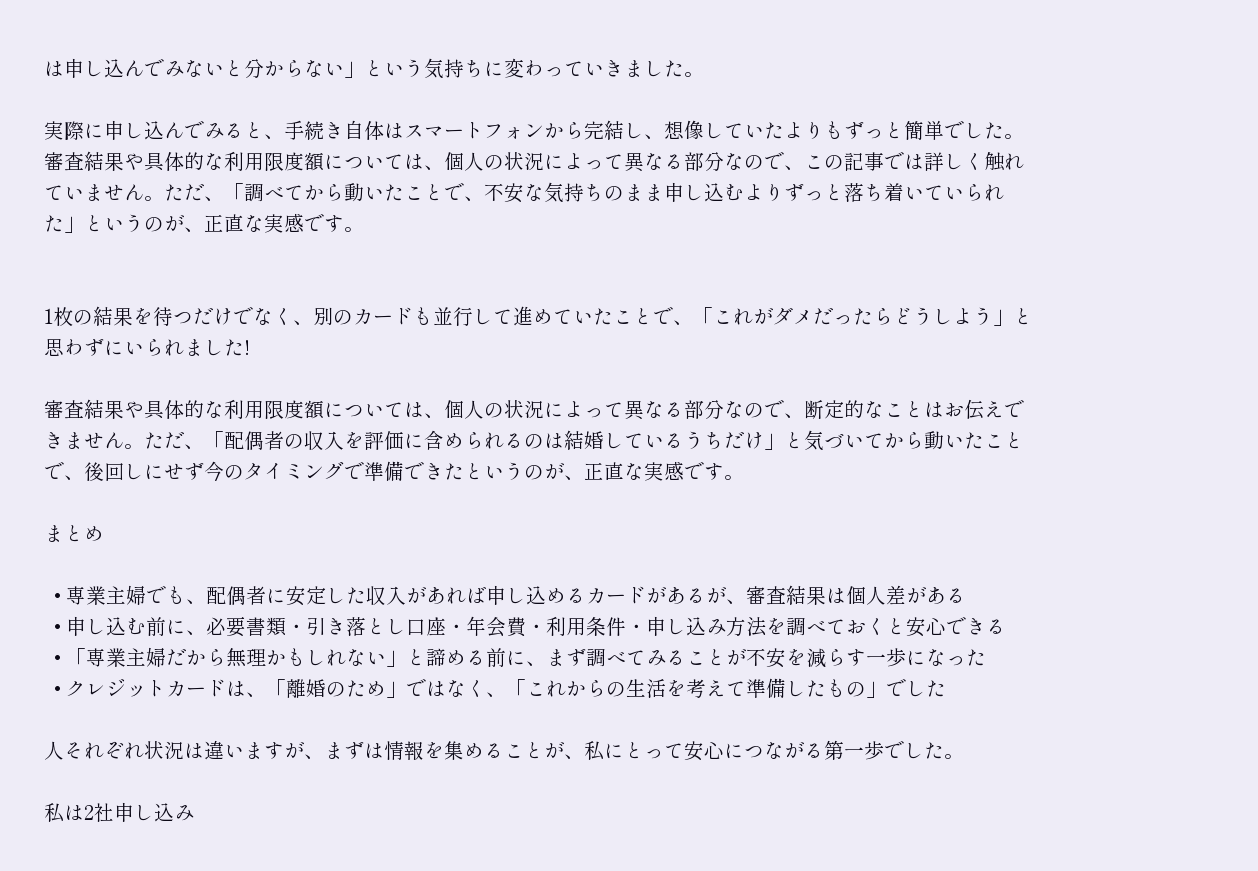は申し込んでみないと分からない」という気持ちに変わっていきました。

実際に申し込んでみると、手続き自体はスマートフォンから完結し、想像していたよりもずっと簡単でした。審査結果や具体的な利用限度額については、個人の状況によって異なる部分なので、この記事では詳しく触れていません。ただ、「調べてから動いたことで、不安な気持ちのまま申し込むよりずっと落ち着いていられた」というのが、正直な実感です。


1枚の結果を待つだけでなく、別のカードも並行して進めていたことで、「これがダメだったらどうしよう」と思わずにいられました!

審査結果や具体的な利用限度額については、個人の状況によって異なる部分なので、断定的なことはお伝えできません。ただ、「配偶者の収入を評価に含められるのは結婚しているうちだけ」と気づいてから動いたことで、後回しにせず今のタイミングで準備できたというのが、正直な実感です。

まとめ

  • 専業主婦でも、配偶者に安定した収入があれば申し込めるカードがあるが、審査結果は個人差がある
  • 申し込む前に、必要書類・引き落とし口座・年会費・利用条件・申し込み方法を調べておくと安心できる
  • 「専業主婦だから無理かもしれない」と諦める前に、まず調べてみることが不安を減らす一歩になった
  • クレジットカードは、「離婚のため」ではなく、「これからの生活を考えて準備したもの」でした

人それぞれ状況は違いますが、まずは情報を集めることが、私にとって安心につながる第一歩でした。

私は2社申し込み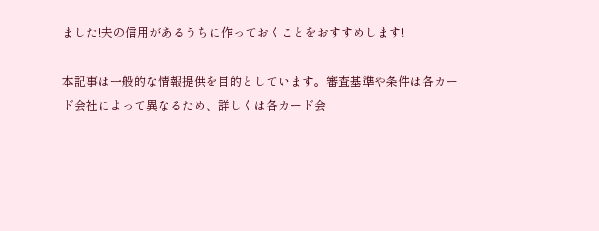ました!夫の信用があるうちに作っておくことをおすすめします!

本記事は一般的な情報提供を目的としています。審査基準や条件は各カード会社によって異なるため、詳しくは各カード会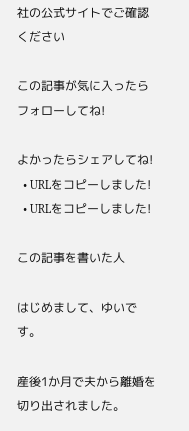社の公式サイトでご確認ください

この記事が気に入ったら
フォローしてね!

よかったらシェアしてね!
  • URLをコピーしました!
  • URLをコピーしました!

この記事を書いた人

はじめまして、ゆいです。

産後1か月で夫から離婚を切り出されました。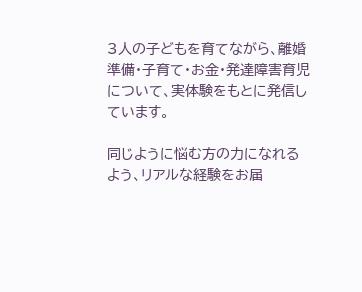3人の子どもを育てながら、離婚準備・子育て・お金・発達障害育児について、実体験をもとに発信しています。

同じように悩む方の力になれるよう、リアルな経験をお届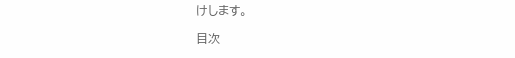けします。

目次